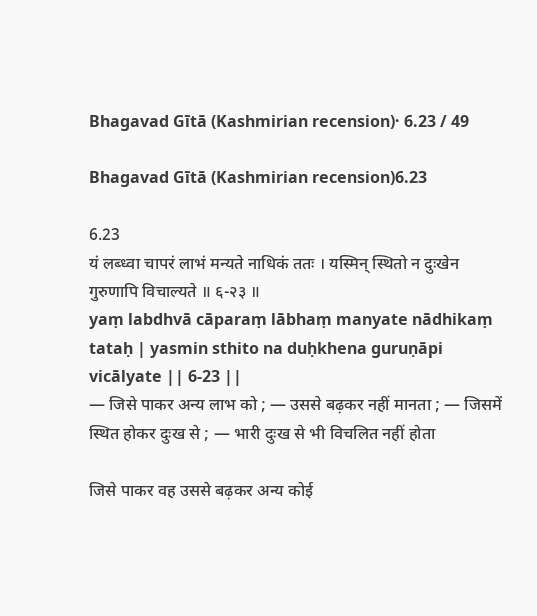Bhagavad Gītā (Kashmirian recension)· 6.23 / 49

Bhagavad Gītā (Kashmirian recension)6.23

6.23
यं लब्ध्वा चापरं लाभं मन्यते नाधिकं ततः । यस्मिन् स्थितो न दुःखेन गुरुणापि विचाल्यते ॥ ६-२३ ॥
yaṃ labdhvā cāparaṃ lābhaṃ manyate nādhikaṃ tataḥ | yasmin sthito na duḥkhena guruṇāpi vicālyate || 6-23 ||
— जिसे पाकर अन्य लाभ को ; — उससे बढ़कर नहीं मानता ; — जिसमें स्थित होकर दुःख से ; — भारी दुःख से भी विचलित नहीं होता

जिसे पाकर वह उससे बढ़कर अन्य कोई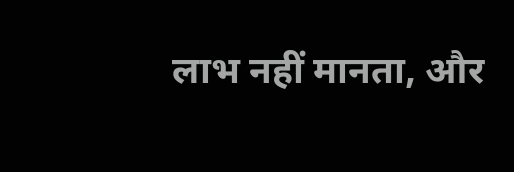लाभ नहीं मानता, और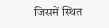जिसमें स्थित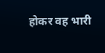होकर वह भारी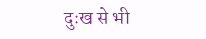दुःख से भी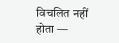विचलित नहीं होता —